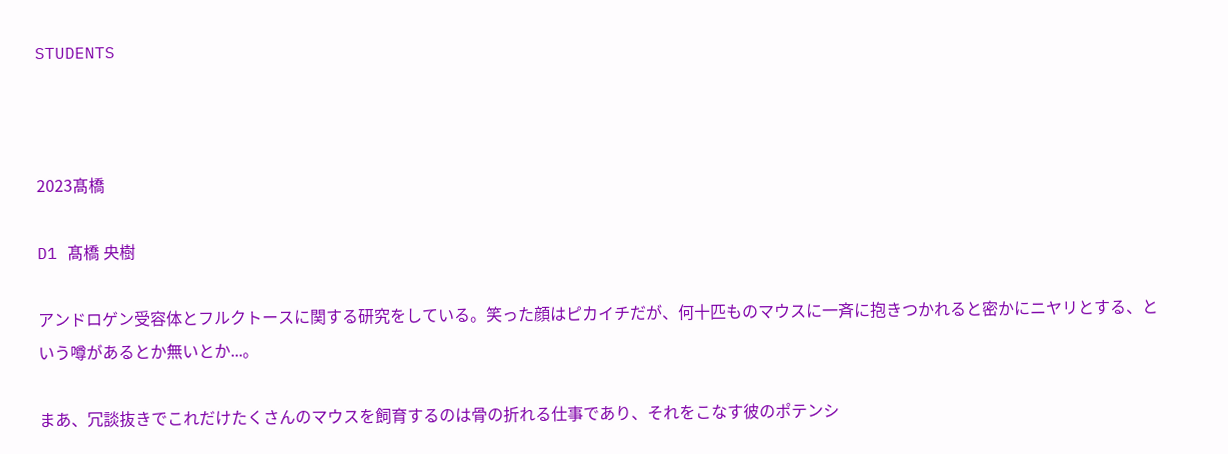STUDENTS



2023髙橋

D1 髙橋 央樹

アンドロゲン受容体とフルクトースに関する研究をしている。笑った顔はピカイチだが、何十匹ものマウスに一斉に抱きつかれると密かにニヤリとする、という噂があるとか無いとか...。

まあ、冗談抜きでこれだけたくさんのマウスを飼育するのは骨の折れる仕事であり、それをこなす彼のポテンシ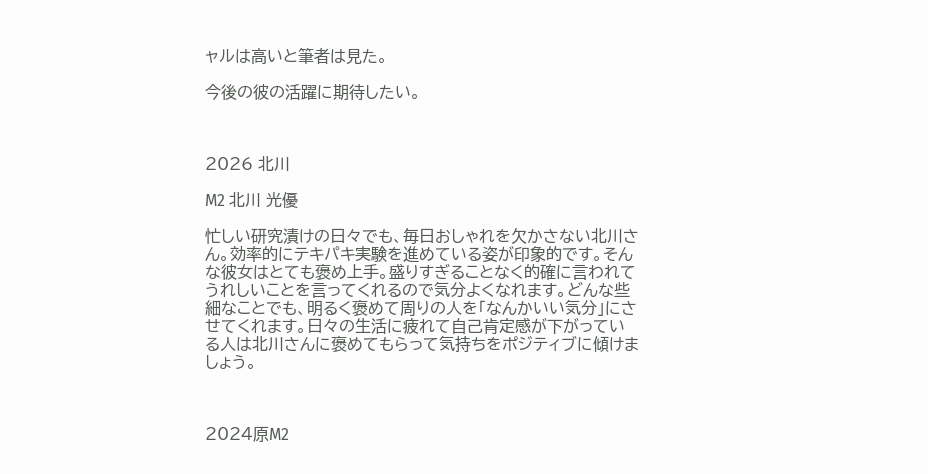ャルは高いと筆者は見た。

今後の彼の活躍に期待したい。



2026 北川

M2 北川 光優

忙しい研究漬けの日々でも、毎日おしゃれを欠かさない北川さん。効率的にテキパキ実験を進めている姿が印象的です。そんな彼女はとても褒め上手。盛りすぎることなく的確に言われてうれしいことを言ってくれるので気分よくなれます。どんな些細なことでも、明るく褒めて周りの人を「なんかいい気分」にさせてくれます。日々の生活に疲れて自己肯定感が下がっている人は北川さんに褒めてもらって気持ちをポジティブに傾けましょう。



2024原M2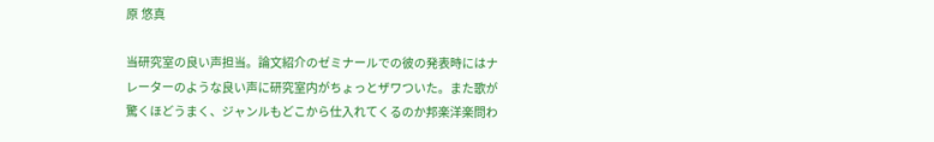原 悠真

当研究室の良い声担当。論文紹介のゼミナールでの彼の発表時にはナレーターのような良い声に研究室内がちょっとザワついた。また歌が驚くほどうまく、ジャンルもどこから仕入れてくるのか邦楽洋楽問わ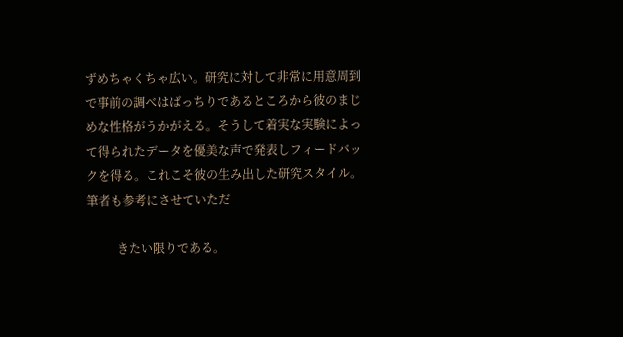ずめちゃくちゃ広い。研究に対して非常に用意周到で事前の調べはばっちりであるところから彼のまじめな性格がうかがえる。そうして着実な実験によって得られたデータを優美な声で発表しフィードバックを得る。これこそ彼の生み出した研究スタイル。筆者も参考にさせていただ

          きたい限りである。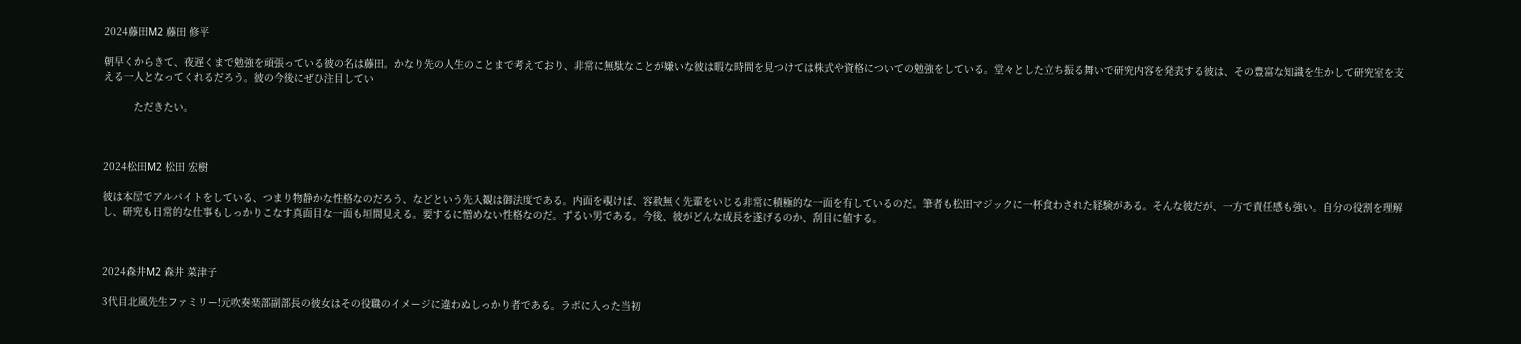2024藤田M2 藤田 修平

朝早くからきて、夜遅くまで勉強を頑張っている彼の名は藤田。かなり先の人生のことまで考えており、非常に無駄なことが嫌いな彼は暇な時間を見つけては株式や資格についての勉強をしている。堂々とした立ち振る舞いで研究内容を発表する彼は、その豊富な知識を生かして研究室を支える一人となってくれるだろう。彼の今後にぜひ注目してい

          ただきたい。



2024松田M2 松田 宏樹

彼は本屋でアルバイトをしている、つまり物静かな性格なのだろう、などという先入観は御法度である。内面を覗けば、容赦無く先輩をいじる非常に積極的な一面を有しているのだ。筆者も松田マジックに一杯食わされた経験がある。そんな彼だが、一方で責任感も強い。自分の役割を理解し、研究も日常的な仕事もしっかりこなす真面目な一面も垣間見える。要するに憎めない性格なのだ。ずるい男である。今後、彼がどんな成長を遂げるのか、刮目に値する。



2024森井M2 森井 菜津子

3代目北風先生ファミリー!元吹奏楽部副部長の彼女はその役職のイメージに違わぬしっかり者である。ラボに入った当初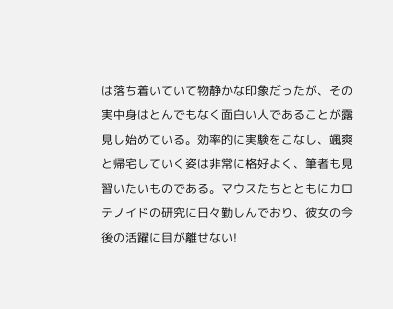は落ち着いていて物静かな印象だったが、その実中身はとんでもなく面白い人であることが露見し始めている。効率的に実験をこなし、颯爽と帰宅していく姿は非常に格好よく、筆者も見習いたいものである。マウスたちとともにカロテノイドの研究に日々勤しんでおり、彼女の今後の活躍に目が離せない!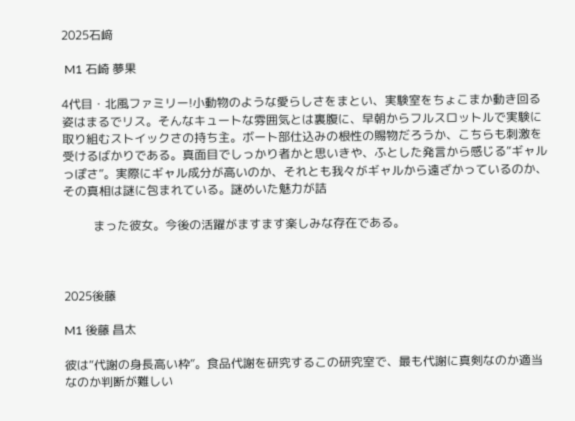2025石﨑

 M1 石崎 夢果

4代目・北風ファミリー!小動物のような愛らしさをまとい、実験室をちょこまか動き回る姿はまるでリス。そんなキュートな雰囲気とは裏腹に、早朝からフルスロットルで実験に取り組むストイックさの持ち主。ボート部仕込みの根性の賜物だろうか、こちらも刺激を受けるばかりである。真面目でしっかり者かと思いきや、ふとした発言から感じる“ギャルっぽさ”。実際にギャル成分が高いのか、それとも我々がギャルから遠ざかっているのか、その真相は謎に包まれている。謎めいた魅力が詰

          まった彼女。今後の活躍がますます楽しみな存在である。



2025後藤

M1 後藤 昌太

彼は“代謝の身長高い枠”。食品代謝を研究するこの研究室で、最も代謝に真剣なのか適当なのか判断が難しい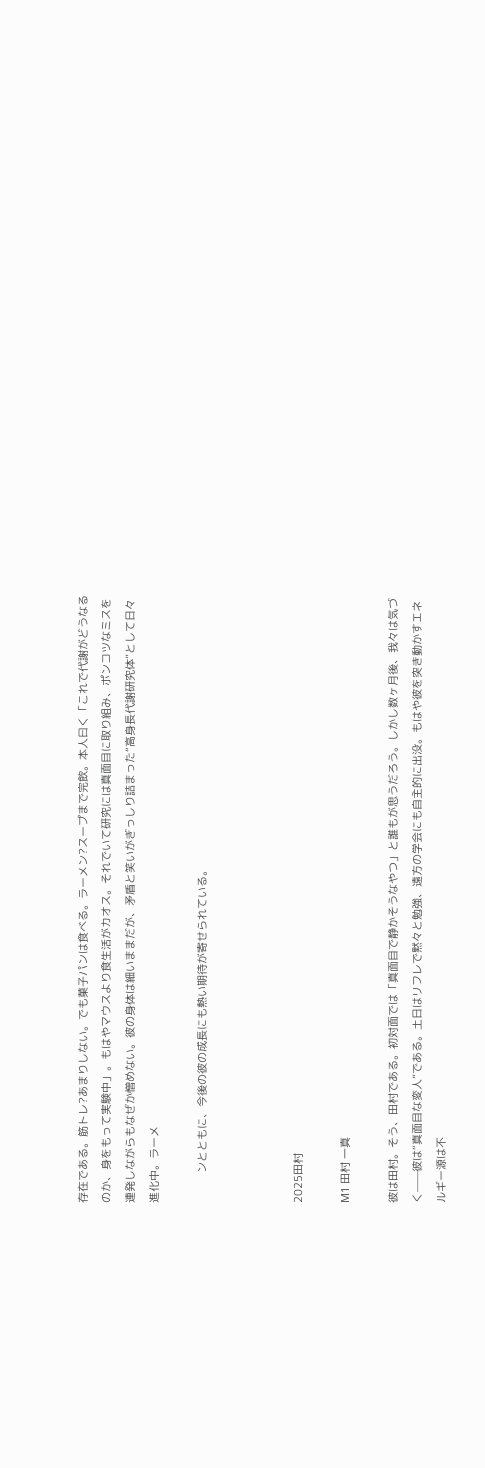存在である。筋トレ?あまりしない。でも菓子パンは食べる。ラーメン?スープまで完飲。本人曰く「これで代謝がどうなるのか、身をもって実験中」。もはやマウスより食生活がカオス。それでいて研究には真面目に取り組み、ポンコツなミスを連発しながらもなぜか憎めない。彼の身体は細いままだが、矛盾と笑いがぎっしり詰まった“高身長代謝研究体”として日々進化中。ラーメ

          ンとともに、今後の彼の成長にも熱い期待が寄せられている。



2025田村

M1 田村 一真

彼は田村。そう、田村である。初対面では「真面目で静かそうなやつ」と誰もが思うだろう。しかし数ヶ月後、我々は気づく——彼は“真面目な変人”である。土日はリフレで黙々と勉強、遠方の学会にも自主的に出没。もはや彼を突き動かすエネルギー源は不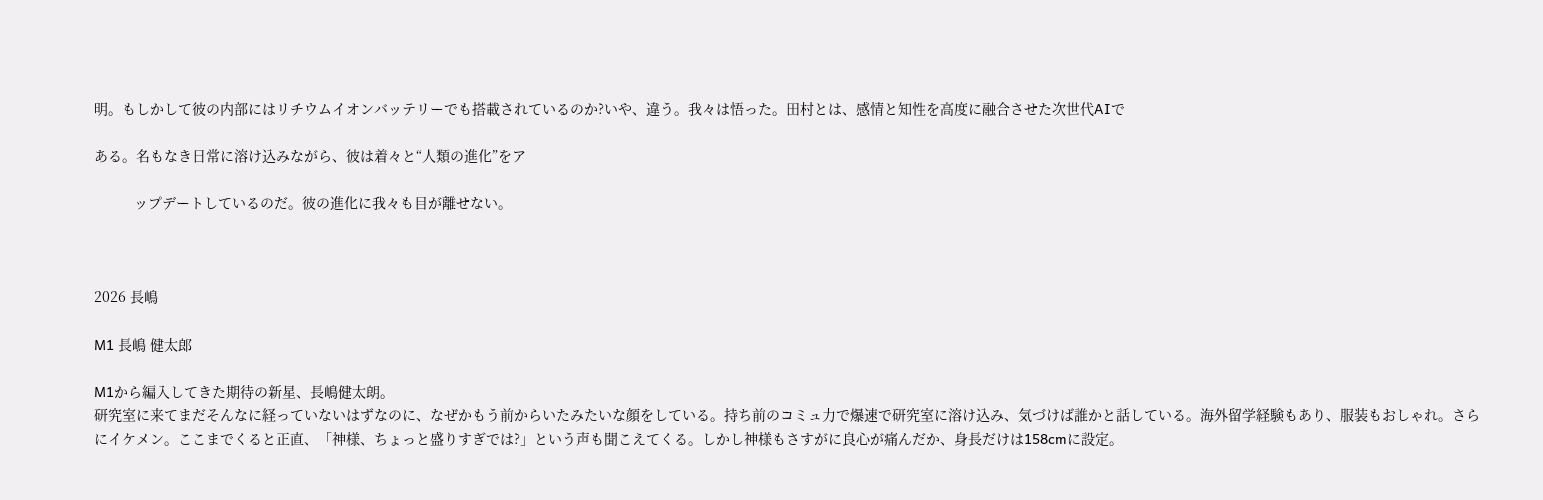明。もしかして彼の内部にはリチウムイオンバッテリーでも搭載されているのか?いや、違う。我々は悟った。田村とは、感情と知性を高度に融合させた次世代AIで

ある。名もなき日常に溶け込みながら、彼は着々と“人類の進化”をア

          ップデートしているのだ。彼の進化に我々も目が離せない。



2026 長嶋

M1 長嶋 健太郎

M1から編入してきた期待の新星、長嶋健太朗。
研究室に来てまだそんなに経っていないはずなのに、なぜかもう前からいたみたいな顔をしている。持ち前のコミュ力で爆速で研究室に溶け込み、気づけば誰かと話している。海外留学経験もあり、服装もおしゃれ。さらにイケメン。ここまでくると正直、「神様、ちょっと盛りすぎでは?」という声も聞こえてくる。しかし神様もさすがに良心が痛んだか、身長だけは158cmに設定。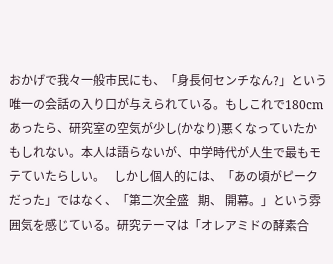おかげで我々一般市民にも、「身長何センチなん?」という唯一の会話の入り口が与えられている。もしこれで180cmあったら、研究室の空気が少し(かなり)悪くなっていたかもしれない。本人は語らないが、中学時代が人生で最もモテていたらしい。   しかし個人的には、「あの頃がピークだった」ではなく、「第二次全盛   期、 開幕。」という雰囲気を感じている。研究テーマは「オレアミドの酵素合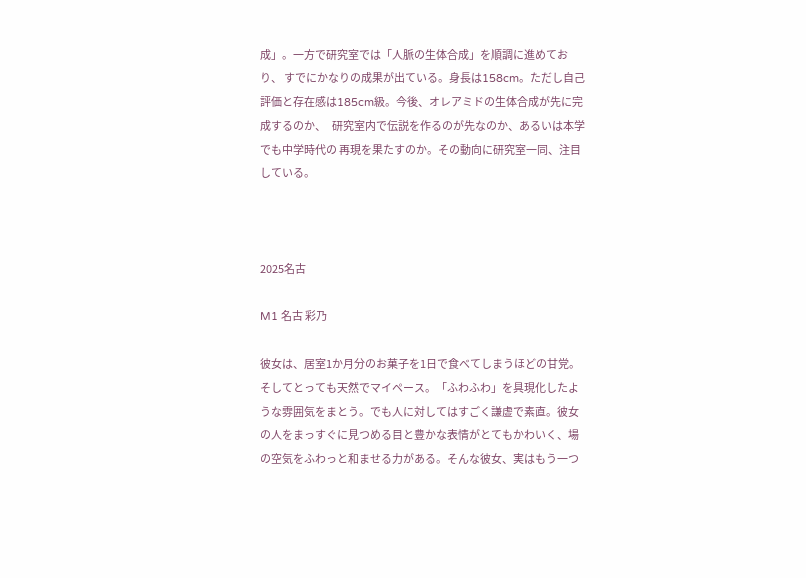成」。一方で研究室では「人脈の生体合成」を順調に進めており、 すでにかなりの成果が出ている。身長は158cm。ただし自己評価と存在感は185cm級。今後、オレアミドの生体合成が先に完成するのか、   研究室内で伝説を作るのが先なのか、あるいは本学でも中学時代の 再現を果たすのか。その動向に研究室一同、注目している。



2025名古

M1 名古 彩乃

彼女は、居室1か月分のお菓子を1日で食べてしまうほどの甘党。そしてとっても天然でマイペース。「ふわふわ」を具現化したような雰囲気をまとう。でも人に対してはすごく謙虚で素直。彼女の人をまっすぐに見つめる目と豊かな表情がとてもかわいく、場の空気をふわっと和ませる力がある。そんな彼女、実はもう一つ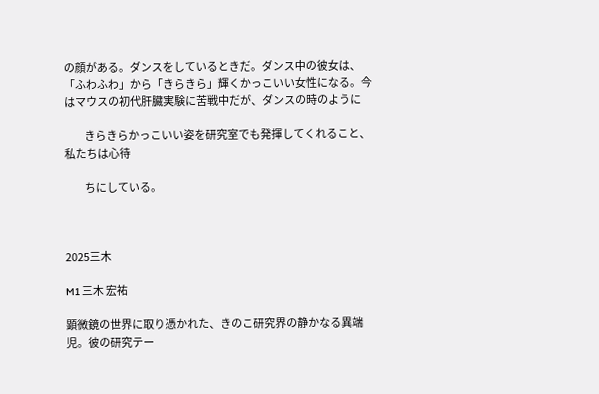の顔がある。ダンスをしているときだ。ダンス中の彼女は、「ふわふわ」から「きらきら」輝くかっこいい女性になる。今はマウスの初代肝臓実験に苦戦中だが、ダンスの時のように

          きらきらかっこいい姿を研究室でも発揮してくれること、私たちは心待

          ちにしている。



2025三木

M1 三木 宏祐

顕微鏡の世界に取り憑かれた、きのこ研究界の静かなる異端児。彼の研究テー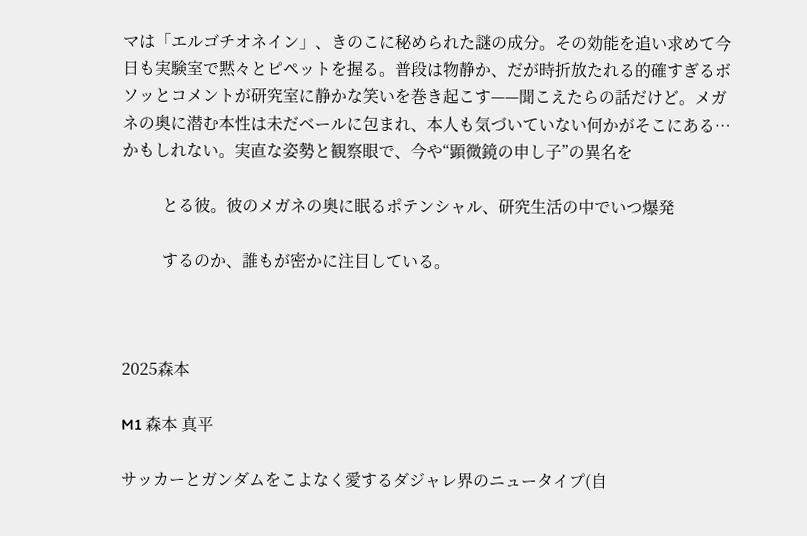マは「エルゴチオネイン」、きのこに秘められた謎の成分。その効能を追い求めて今日も実験室で黙々とピペットを握る。普段は物静か、だが時折放たれる的確すぎるボソッとコメントが研究室に静かな笑いを巻き起こす——聞こえたらの話だけど。メガネの奥に潜む本性は未だベールに包まれ、本人も気づいていない何かがそこにある…かもしれない。実直な姿勢と観察眼で、今や“顕微鏡の申し子”の異名を

          とる彼。彼のメガネの奥に眠るポテンシャル、研究生活の中でいつ爆発

          するのか、誰もが密かに注目している。



2025森本

M1 森本 真平

サッカーとガンダムをこよなく愛するダジャレ界のニュータイプ(自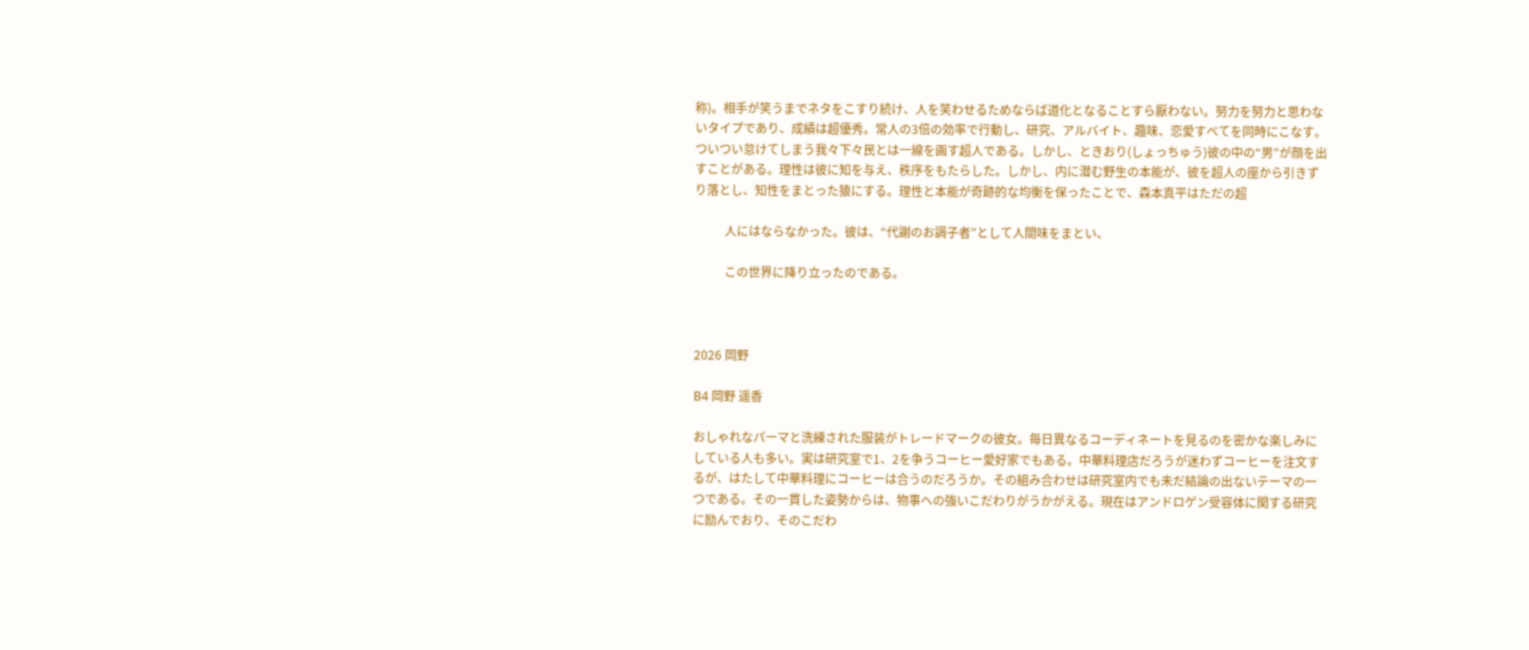称)。相手が笑うまでネタをこすり続け、人を笑わせるためならば道化となることすら厭わない。努力を努力と思わないタイプであり、成績は超優秀。常人の3倍の効率で行動し、研究、アルバイト、趣味、恋愛すべてを同時にこなす。ついつい怠けてしまう我々下々民とは一線を画す超人である。しかし、ときおり(しょっちゅう)彼の中の“男”が顔を出すことがある。理性は彼に知を与え、秩序をもたらした。しかし、内に潜む野生の本能が、彼を超人の座から引きずり落とし、知性をまとった猿にする。理性と本能が奇跡的な均衡を保ったことで、森本真平はただの超

          人にはならなかった。彼は、“代謝のお調子者”として人間味をまとい、

          この世界に降り立ったのである。



2026 岡野

B4 岡野 遥香

おしゃれなパーマと洗練された服装がトレードマークの彼女。毎日異なるコーディネートを見るのを密かな楽しみにしている人も多い。実は研究室で1、2を争うコーヒー愛好家でもある。中華料理店だろうが迷わずコーヒーを注文するが、はたして中華料理にコーヒーは合うのだろうか。その組み合わせは研究室内でも未だ結論の出ないテーマの一つである。その一貫した姿勢からは、物事への強いこだわりがうかがえる。現在はアンドロゲン受容体に関する研究に励んでおり、そのこだわ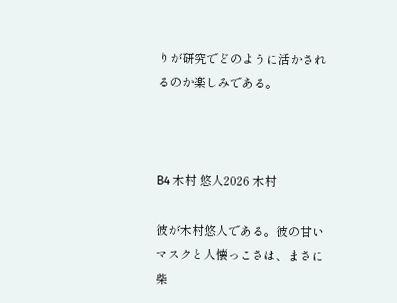りが研究でどのように活かされるのか楽しみである。



B4 木村 悠人2026 木村

彼が木村悠人である。彼の甘いマスクと人懐っこさは、まさに柴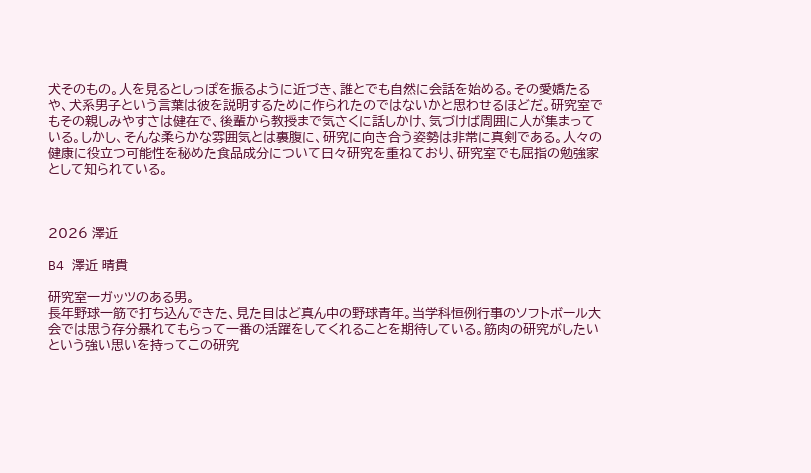犬そのもの。人を見るとしっぽを振るように近づき、誰とでも自然に会話を始める。その愛嬌たるや、犬系男子という言葉は彼を説明するために作られたのではないかと思わせるほどだ。研究室でもその親しみやすさは健在で、後輩から教授まで気さくに話しかけ、気づけば周囲に人が集まっている。しかし、そんな柔らかな雰囲気とは裏腹に、研究に向き合う姿勢は非常に真剣である。人々の健康に役立つ可能性を秘めた食品成分について日々研究を重ねており、研究室でも屈指の勉強家として知られている。



2026 澤近

B4 澤近 晴貴

研究室一ガッツのある男。
長年野球一筋で打ち込んできた、見た目はど真ん中の野球青年。当学科恒例行事のソフトボール大会では思う存分暴れてもらって一番の活躍をしてくれることを期待している。筋肉の研究がしたいという強い思いを持ってこの研究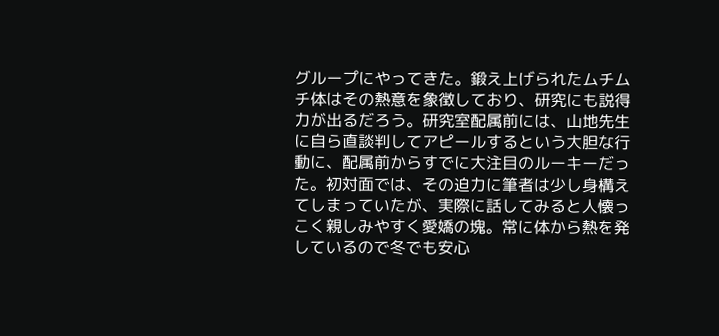グループにやってきた。鍛え上げられたムチムチ体はその熱意を象徴しており、研究にも説得力が出るだろう。研究室配属前には、山地先生に自ら直談判してアピールするという大胆な行動に、配属前からすでに大注目のルーキーだった。初対面では、その迫力に筆者は少し身構えてしまっていたが、実際に話してみると人懐っこく親しみやすく愛嬌の塊。常に体から熱を発しているので冬でも安心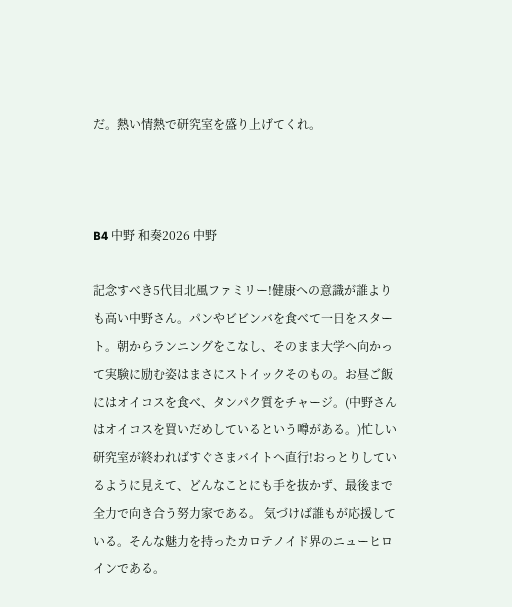だ。熱い情熱で研究室を盛り上げてくれ。



B4 中野 和奏2026 中野

記念すべき5代目北風ファミリー!健康への意識が誰よりも高い中野さん。パンやビビンバを食べて一日をスタート。朝からランニングをこなし、そのまま大学へ向かって実験に励む姿はまさにストイックそのもの。お昼ご飯にはオイコスを食べ、タンパク質をチャージ。(中野さんはオイコスを買いだめしているという噂がある。)忙しい研究室が終わればすぐさまバイトへ直行!おっとりしているように見えて、どんなことにも手を抜かず、最後まで全力で向き合う努力家である。 気づけば誰もが応援している。そんな魅力を持ったカロテノイド界のニューヒロインである。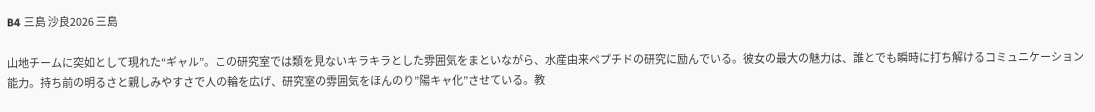B4 三島 沙良2026 三島

山地チームに突如として現れた“ギャル”。この研究室では類を見ないキラキラとした雰囲気をまといながら、水産由来ペプチドの研究に励んでいる。彼女の最大の魅力は、誰とでも瞬時に打ち解けるコミュニケーション能力。持ち前の明るさと親しみやすさで人の輪を広げ、研究室の雰囲気をほんのり”陽キャ化”させている。教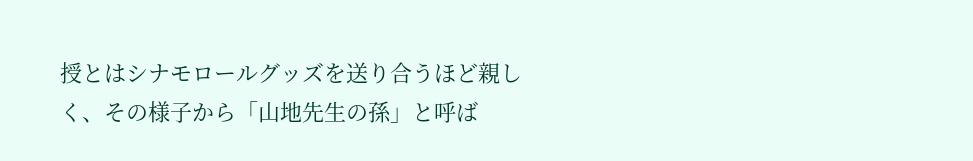授とはシナモロールグッズを送り合うほど親しく、その様子から「山地先生の孫」と呼ば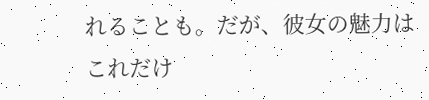れることも。だが、彼女の魅力はこれだけ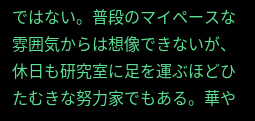ではない。普段のマイペースな雰囲気からは想像できないが、休日も研究室に足を運ぶほどひたむきな努力家でもある。華や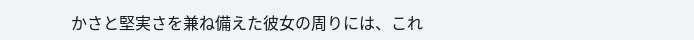かさと堅実さを兼ね備えた彼女の周りには、これ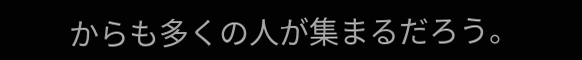からも多くの人が集まるだろう。